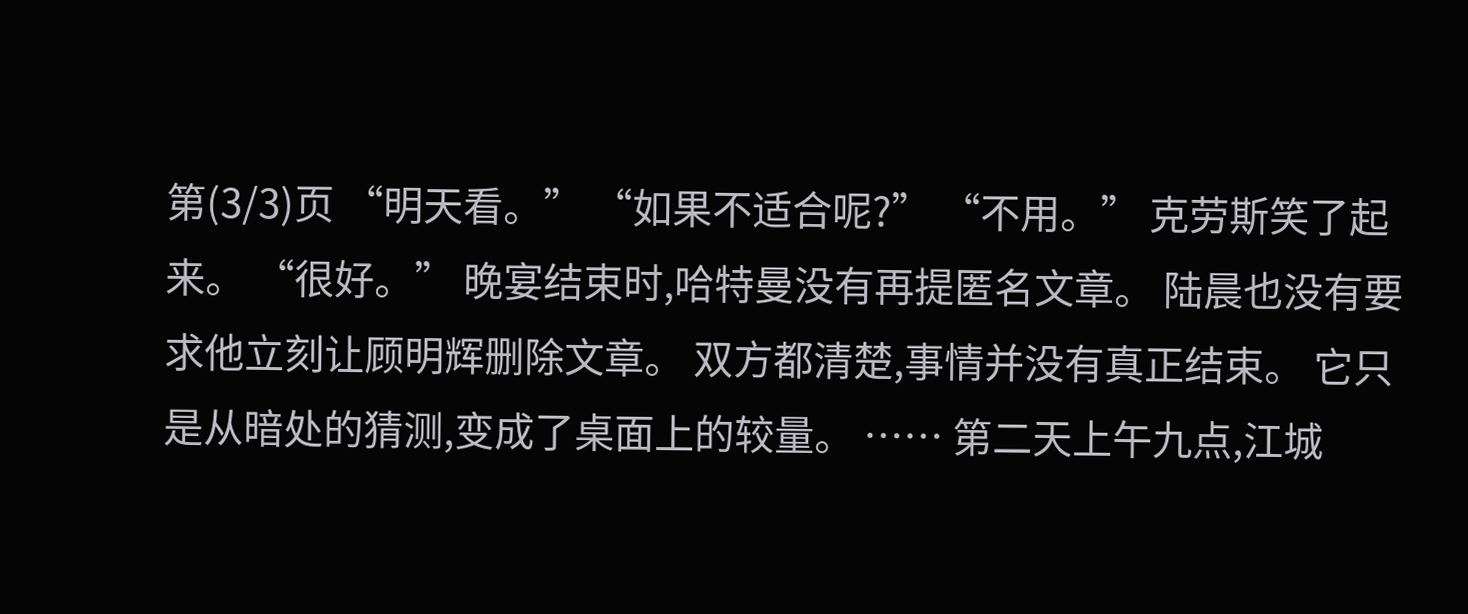第(3/3)页 “明天看。” “如果不适合呢?” “不用。” 克劳斯笑了起来。 “很好。” 晚宴结束时,哈特曼没有再提匿名文章。 陆晨也没有要求他立刻让顾明辉删除文章。 双方都清楚,事情并没有真正结束。 它只是从暗处的猜测,变成了桌面上的较量。 …… 第二天上午九点,江城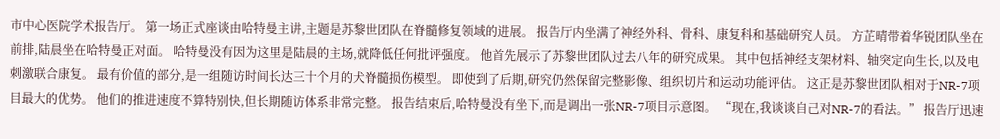市中心医院学术报告厅。 第一场正式座谈由哈特曼主讲,主题是苏黎世团队在脊髓修复领域的进展。 报告厅内坐满了神经外科、骨科、康复科和基础研究人员。 方芷晴带着华锐团队坐在前排,陆晨坐在哈特曼正对面。 哈特曼没有因为这里是陆晨的主场,就降低任何批评强度。 他首先展示了苏黎世团队过去八年的研究成果。 其中包括神经支架材料、轴突定向生长,以及电刺激联合康复。 最有价值的部分,是一组随访时间长达三十个月的犬脊髓损伤模型。 即使到了后期,研究仍然保留完整影像、组织切片和运动功能评估。 这正是苏黎世团队相对于NR-7项目最大的优势。 他们的推进速度不算特别快,但长期随访体系非常完整。 报告结束后,哈特曼没有坐下,而是调出一张NR-7项目示意图。 “现在,我谈谈自己对NR-7的看法。” 报告厅迅速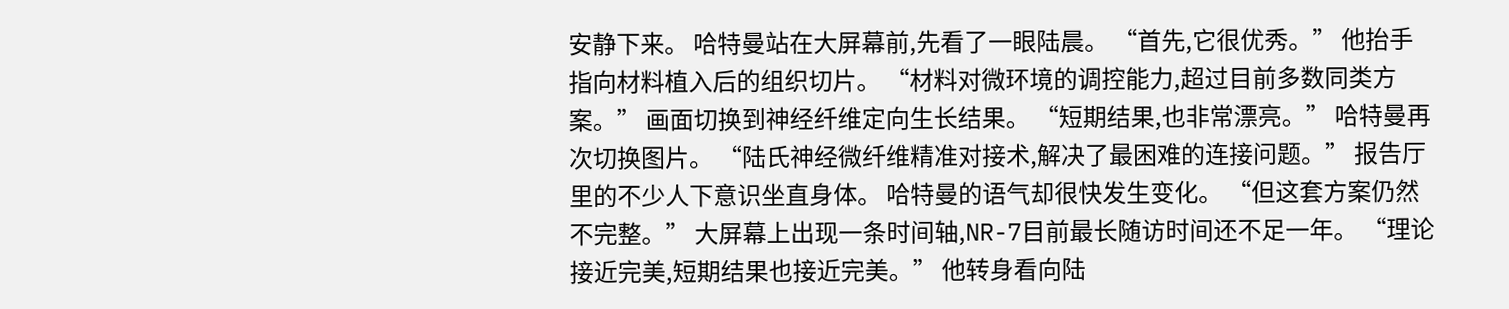安静下来。 哈特曼站在大屏幕前,先看了一眼陆晨。 “首先,它很优秀。” 他抬手指向材料植入后的组织切片。 “材料对微环境的调控能力,超过目前多数同类方案。” 画面切换到神经纤维定向生长结果。 “短期结果,也非常漂亮。” 哈特曼再次切换图片。 “陆氏神经微纤维精准对接术,解决了最困难的连接问题。” 报告厅里的不少人下意识坐直身体。 哈特曼的语气却很快发生变化。 “但这套方案仍然不完整。” 大屏幕上出现一条时间轴,NR-7目前最长随访时间还不足一年。 “理论接近完美,短期结果也接近完美。” 他转身看向陆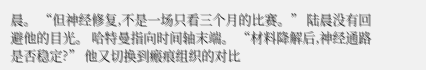晨。 “但神经修复,不是一场只看三个月的比赛。” 陆晨没有回避他的目光。 哈特曼指向时间轴末端。 “材料降解后,神经通路是否稳定?” 他又切换到瘢痕组织的对比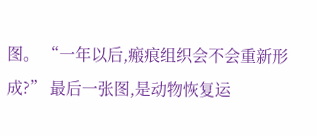图。 “一年以后,瘢痕组织会不会重新形成?” 最后一张图,是动物恢复运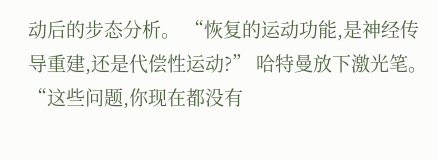动后的步态分析。 “恢复的运动功能,是神经传导重建,还是代偿性运动?” 哈特曼放下激光笔。 “这些问题,你现在都没有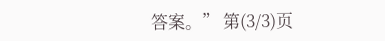答案。” 第(3/3)页